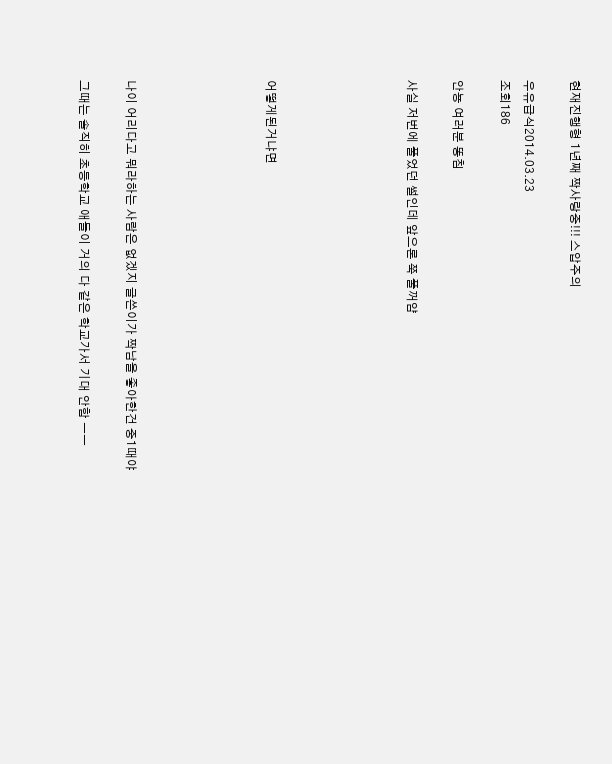현재진행형 1년째 짝사랑중!!! 스압주의

우유급식2014.03.23
조회186

안뇽 여러분 똥침

사실 저번에 풀었던 썰인데 앞으론 쭉 풀꺼얌





어떻게된거냐면





나이 어리다고 뭐라하는 사람은 없겠지 글쓴이가 짝남을 좋아한건 중1때야

그때는 솔직히 초등학교 애들이 거의 다 같은 학교가서 기대 안함 ㅡㅡ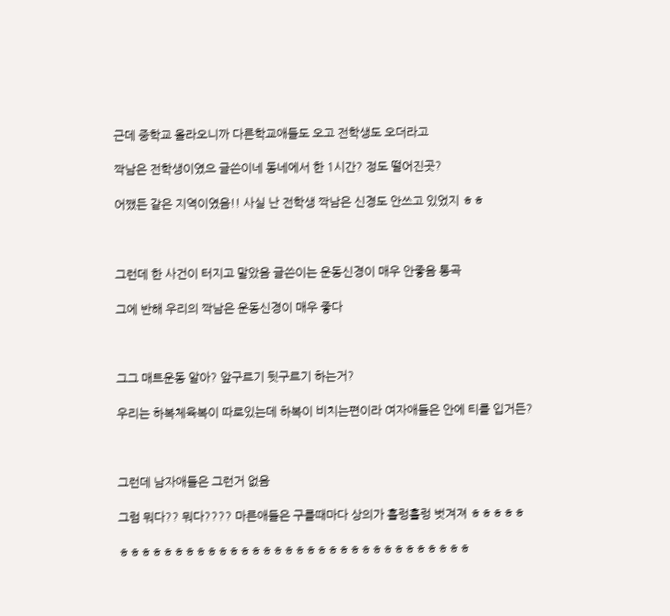근데 중학교 올라오니까 다른학교애들도 오고 전학생도 오더라고

짝남은 전학생이였으 글쓴이네 동네에서 한 1시간? 정도 떨어진곳?

어쨌든 같은 지역이였음!! 사실 난 전학생 짝남은 신경도 안쓰고 있었지 ㅎㅎ



그런데 한 사건이 터지고 말았음 글쓴이는 운동신경이 매우 안좋음 통곡

그에 반해 우리의 짝남은 운동신경이 매우 좋다



그그 매트운동 알아? 앞구르기 뒷구르기 하는거?

우리는 하복체육복이 따로있는데 하복이 비치는편이라 여자애들은 안에 티를 입거든?



그런데 남자애들은 그런거 없음

그럼 뭐다?? 뭐다???? 마른애들은 구를때마다 상의가 훌렁훌렁 벗겨져 ㅎㅎㅎㅎㅎ

ㅎㅎㅎㅎㅎㅎㅎㅎㅎㅎㅎㅎㅎㅎㅎㅎㅎㅎㅎㅎㅎㅎㅎㅎㅎㅎㅎㅎㅎㅎㅎㅎ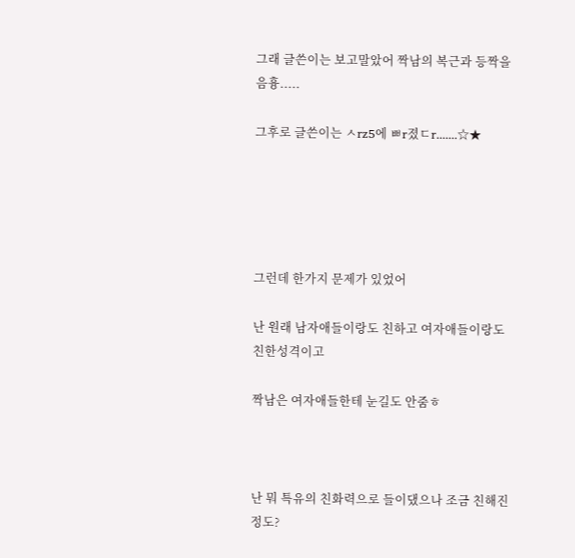그래 글쓴이는 보고말았어 짝남의 복근과 등짝을 음흉.....

그후로 글쓴이는 ㅅrz5에 ㅃr졌ㄷr.......☆★





그런데 한가지 문제가 있었어

난 원래 남자애들이랑도 친하고 여자애들이랑도 친한성격이고

짝남은 여자애들한테 눈길도 안줌ㅎ



난 뭐 특유의 친화력으로 들이댔으나 조금 친해진정도?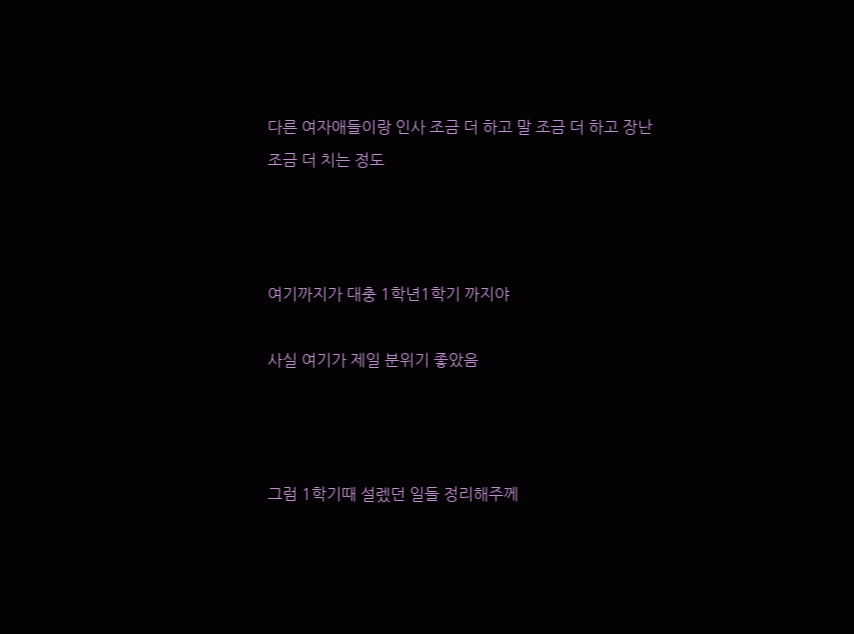다른 여자애들이랑 인사 조금 더 하고 말 조금 더 하고 장난 조금 더 치는 정도



여기까지가 대충 1학년1학기 까지야

사실 여기가 제일 분위기 좋았음



그럼 1학기때 설렜던 일들 정리해주께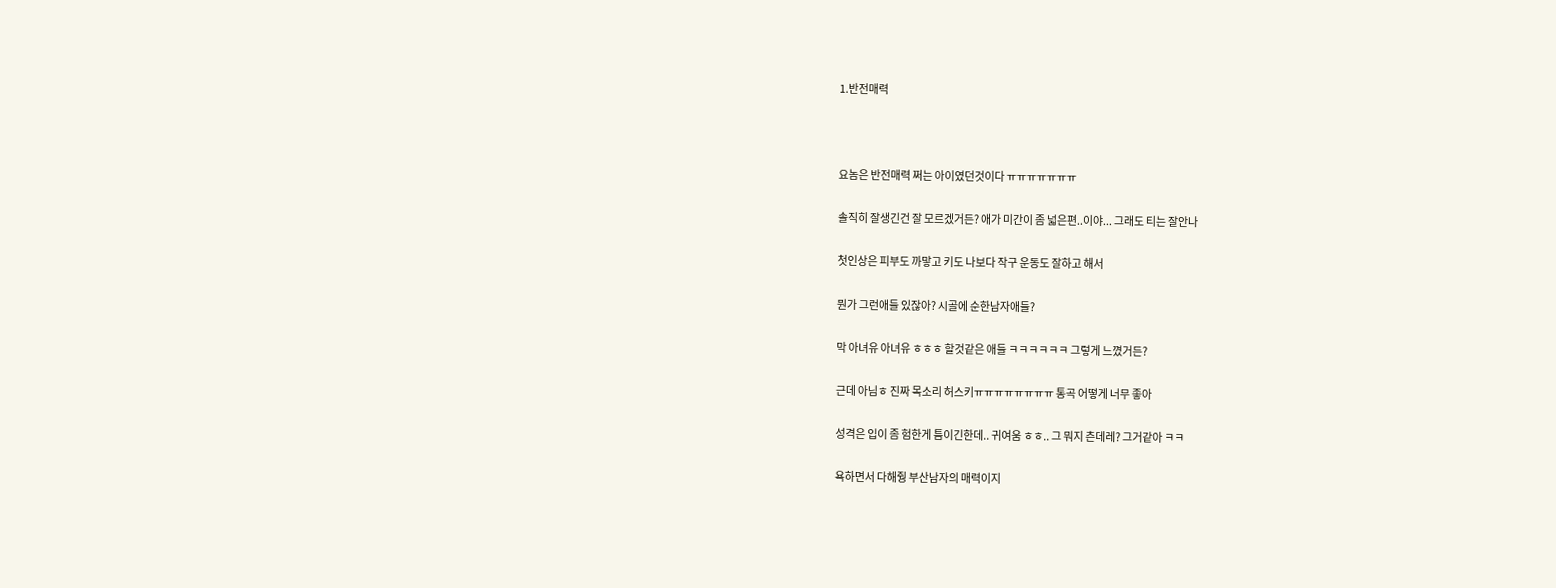1.반전매력



요놈은 반전매력 쩌는 아이였던것이다 ㅠㅠㅠㅠㅠㅠㅠ

솔직히 잘생긴건 잘 모르겠거든? 애가 미간이 좀 넓은편..이야... 그래도 티는 잘안나

첫인상은 피부도 까맣고 키도 나보다 작구 운동도 잘하고 해서

뭔가 그런애들 있잖아? 시골에 순한남자애들?

막 아녀유 아녀유 ㅎㅎㅎ 할것같은 애들 ㅋㅋㅋㅋㅋㅋ 그렇게 느꼈거든?

근데 아님ㅎ 진짜 목소리 허스키ㅠㅠㅠㅠㅠㅠㅠㅠ 통곡 어떻게 너무 좋아

성격은 입이 좀 험한게 틈이긴한데.. 귀여움 ㅎㅎ.. 그 뭐지 츤데레? 그거같아 ㅋㅋ

욕하면서 다해줭 부산남자의 매력이지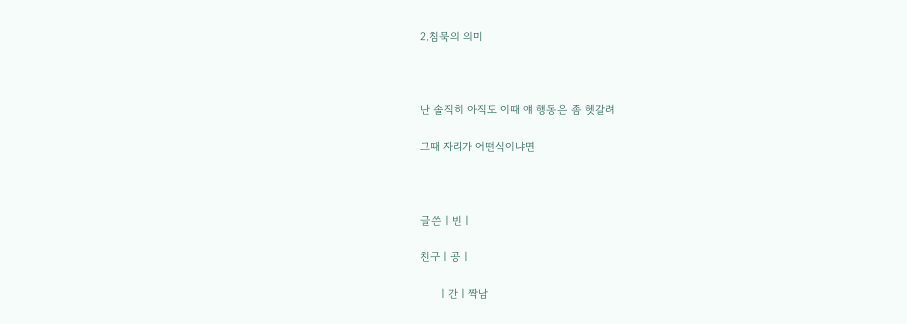2.침묵의 의미



난 솔직히 아직도 이때 얘 행동은 좀 헷갈려

그때 자리가 어떤식이냐면



글쓴ㅣ빈ㅣ

친구ㅣ공ㅣ

      ㅣ간ㅣ짝남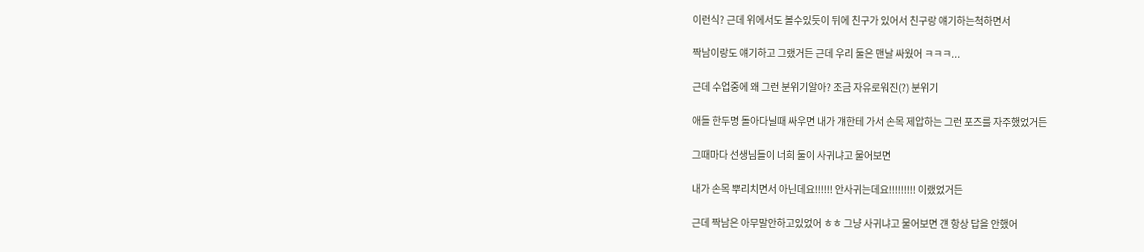이런식? 근데 위에서도 볼수있듯이 뒤에 친구가 있어서 친구랑 얘기하는척하면서

짝남이랑도 얘기하고 그랬거든 근데 우리 둘은 맨날 싸웠어 ㅋㅋㅋ...

근데 수업중에 왜 그런 분위기알아? 조금 자유로워진(?) 분위기

애들 한두명 돌아다닐때 싸우면 내가 걔한테 가서 손목 제압하는 그런 포즈를 자주했었거든

그때마다 선생님들이 너희 둘이 사귀냐고 물어보면

내가 손목 뿌리치면서 아닌데요!!!!!! 안사귀는데요!!!!!!!!! 이랬었거든

근데 짝남은 아무말안하고있었어 ㅎㅎ 그냥 사귀냐고 물어보면 걘 항상 답을 안했어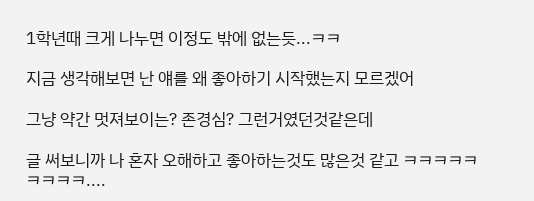1학년때 크게 나누면 이정도 밖에 없는듯...ㅋㅋ

지금 생각해보면 난 얘를 왜 좋아하기 시작했는지 모르겠어

그냥 약간 멋져보이는? 존경심? 그런거였던것같은데

글 써보니까 나 혼자 오해하고 좋아하는것도 많은것 같고 ㅋㅋㅋㅋㅋㅋㅋㅋㅋ....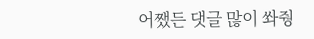어쨌든 댓글 많이 쏴줭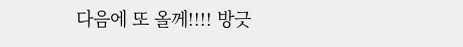다음에 또 올께!!!! 방긋